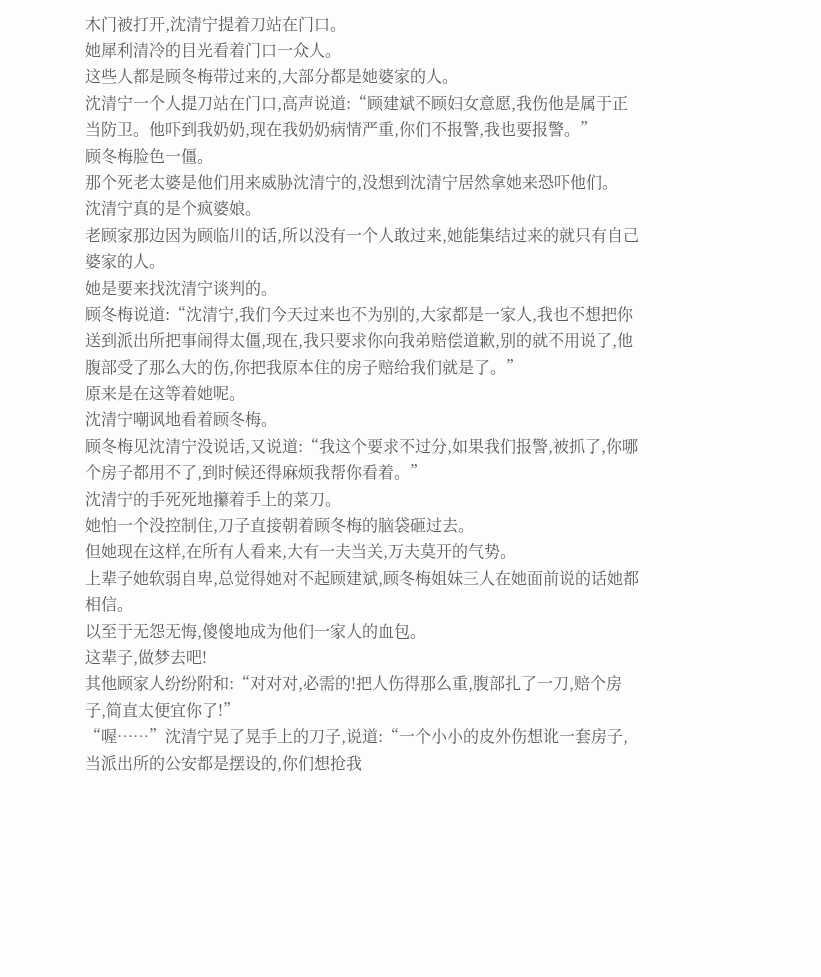木门被打开,沈清宁提着刀站在门口。
她犀利清冷的目光看着门口一众人。
这些人都是顾冬梅带过来的,大部分都是她婆家的人。
沈清宁一个人提刀站在门口,高声说道:“顾建斌不顾妇女意愿,我伤他是属于正当防卫。他吓到我奶奶,现在我奶奶病情严重,你们不报警,我也要报警。”
顾冬梅脸色一僵。
那个死老太婆是他们用来威胁沈清宁的,没想到沈清宁居然拿她来恐吓他们。
沈清宁真的是个疯婆娘。
老顾家那边因为顾临川的话,所以没有一个人敢过来,她能集结过来的就只有自己婆家的人。
她是要来找沈清宁谈判的。
顾冬梅说道:“沈清宁,我们今天过来也不为别的,大家都是一家人,我也不想把你送到派出所把事闹得太僵,现在,我只要求你向我弟赔偿道歉,别的就不用说了,他腹部受了那么大的伤,你把我原本住的房子赔给我们就是了。”
原来是在这等着她呢。
沈清宁嘲讽地看着顾冬梅。
顾冬梅见沈清宁没说话,又说道:“我这个要求不过分,如果我们报警,被抓了,你哪个房子都用不了,到时候还得麻烦我帮你看着。”
沈清宁的手死死地攥着手上的菜刀。
她怕一个没控制住,刀子直接朝着顾冬梅的脑袋砸过去。
但她现在这样,在所有人看来,大有一夫当关,万夫莫开的气势。
上辈子她软弱自卑,总觉得她对不起顾建斌,顾冬梅姐妹三人在她面前说的话她都相信。
以至于无怨无悔,傻傻地成为他们一家人的血包。
这辈子,做梦去吧!
其他顾家人纷纷附和:“对对对,必需的!把人伤得那么重,腹部扎了一刀,赔个房子,简直太便宜你了!”
“喔……”沈清宁晃了晃手上的刀子,说道:“一个小小的皮外伤想讹一套房子,当派出所的公安都是摆设的,你们想抢我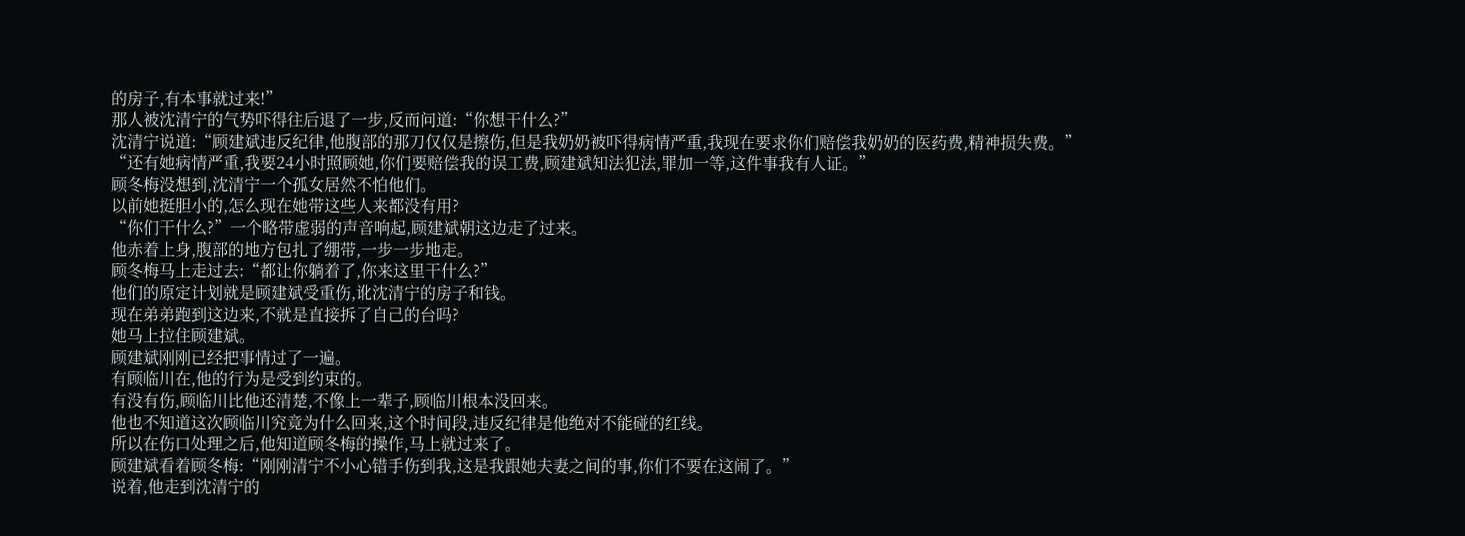的房子,有本事就过来!”
那人被沈清宁的气势吓得往后退了一步,反而问道:“你想干什么?”
沈清宁说道:“顾建斌违反纪律,他腹部的那刀仅仅是擦伤,但是我奶奶被吓得病情严重,我现在要求你们赔偿我奶奶的医药费,精神损失费。”
“还有她病情严重,我要24小时照顾她,你们要赔偿我的误工费,顾建斌知法犯法,罪加一等,这件事我有人证。”
顾冬梅没想到,沈清宁一个孤女居然不怕他们。
以前她挺胆小的,怎么现在她带这些人来都没有用?
“你们干什么?”一个略带虚弱的声音响起,顾建斌朝这边走了过来。
他赤着上身,腹部的地方包扎了绷带,一步一步地走。
顾冬梅马上走过去:“都让你躺着了,你来这里干什么?”
他们的原定计划就是顾建斌受重伤,讹沈清宁的房子和钱。
现在弟弟跑到这边来,不就是直接拆了自己的台吗?
她马上拉住顾建斌。
顾建斌刚刚已经把事情过了一遍。
有顾临川在,他的行为是受到约束的。
有没有伤,顾临川比他还清楚,不像上一辈子,顾临川根本没回来。
他也不知道这次顾临川究竟为什么回来,这个时间段,违反纪律是他绝对不能碰的红线。
所以在伤口处理之后,他知道顾冬梅的操作,马上就过来了。
顾建斌看着顾冬梅:“刚刚清宁不小心错手伤到我,这是我跟她夫妻之间的事,你们不要在这闹了。”
说着,他走到沈清宁的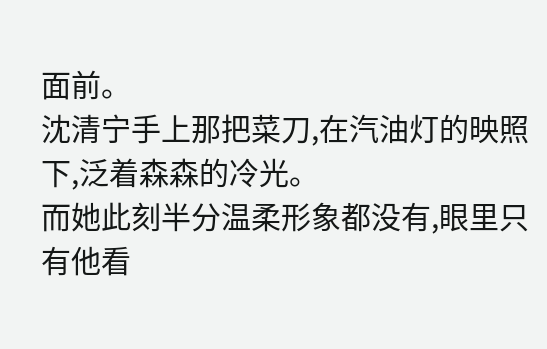面前。
沈清宁手上那把菜刀,在汽油灯的映照下,泛着森森的冷光。
而她此刻半分温柔形象都没有,眼里只有他看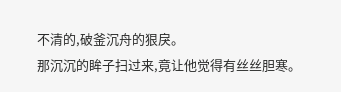不清的,破釜沉舟的狠戾。
那沉沉的眸子扫过来,竟让他觉得有丝丝胆寒。